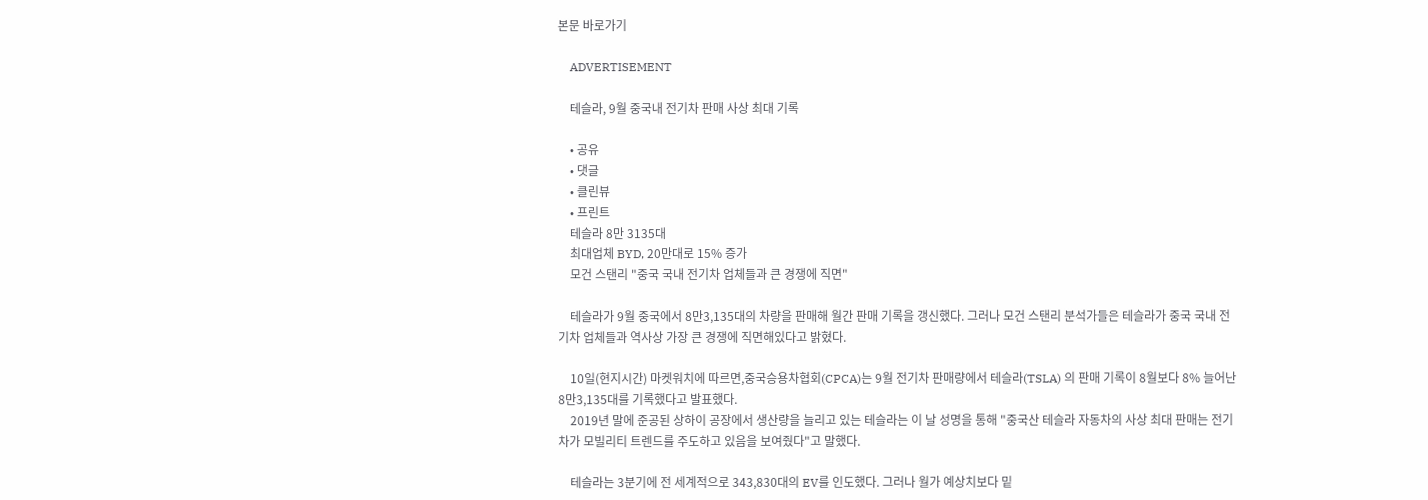본문 바로가기

    ADVERTISEMENT

    테슬라, 9월 중국내 전기차 판매 사상 최대 기록

    • 공유
    • 댓글
    • 클린뷰
    • 프린트
    테슬라 8만 3135대
    최대업체 BYD, 20만대로 15% 증가
    모건 스탠리 "중국 국내 전기차 업체들과 큰 경쟁에 직면"

    테슬라가 9월 중국에서 8만3,135대의 차량을 판매해 월간 판매 기록을 갱신했다. 그러나 모건 스탠리 분석가들은 테슬라가 중국 국내 전기차 업체들과 역사상 가장 큰 경쟁에 직면해있다고 밝혔다.

    10일(현지시간) 마켓워치에 따르면,중국승용차협회(CPCA)는 9월 전기차 판매량에서 테슬라(TSLA) 의 판매 기록이 8월보다 8% 늘어난 8만3,135대를 기록했다고 발표했다.
    2019년 말에 준공된 상하이 공장에서 생산량을 늘리고 있는 테슬라는 이 날 성명을 통해 "중국산 테슬라 자동차의 사상 최대 판매는 전기차가 모빌리티 트렌드를 주도하고 있음을 보여줬다"고 말했다.

    테슬라는 3분기에 전 세계적으로 343,830대의 EV를 인도했다. 그러나 월가 예상치보다 밑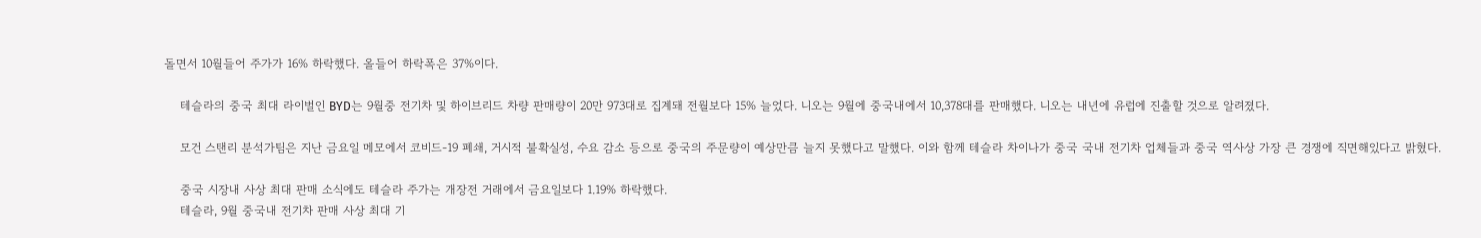돌면서 10월들어 주가가 16% 하락했다. 올들어 하락폭은 37%이다.

    테슬라의 중국 최대 라이벌인 BYD는 9월중 전기차 및 하이브리드 차량 판매량이 20만 973대로 집계돼 전월보다 15% 늘었다. 니오는 9월에 중국내에서 10,378대를 판매했다. 니오는 내년에 유럽에 진출할 것으로 알려졌다.

    모건 스탠리 분석가팀은 지난 금요일 메모에서 코비드-19 폐쇄, 거시적 불확실성, 수요 감소 등으로 중국의 주문량이 예상만큼 늘지 못했다고 말했다. 이와 함께 테슬라 차이나가 중국 국내 전기차 업체들과 중국 역사상 가장 큰 경쟁에 직면해있다고 밝혔다.

    중국 시장내 사상 최대 판매 소식에도 테슬라 주가는 개장전 거래에서 금요일보다 1.19% 하락했다.
    테슬라, 9월 중국내 전기차 판매 사상 최대 기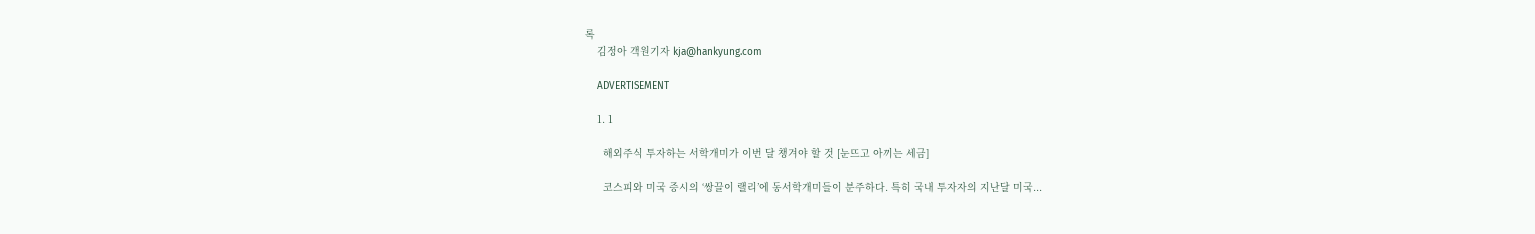록
    김정아 객원기자 kja@hankyung.com

    ADVERTISEMENT

    1. 1

      해외주식 투자하는 서학개미가 이번 달 챙겨야 할 것 [눈뜨고 아끼는 세금]

      코스피와 미국 증시의 ‘쌍끌이 랠리’에 동서학개미들이 분주하다. 특히 국내 투자자의 지난달 미국...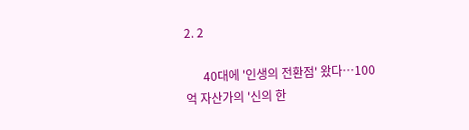2. 2

      40대에 '인생의 전환점' 왔다…100억 자산가의 '신의 한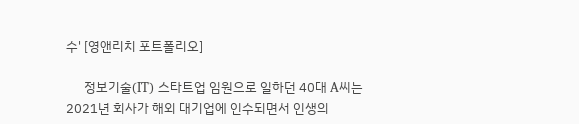수' [영앤리치 포트폴리오]

      정보기술(IT) 스타트업 임원으로 일하던 40대 A씨는 2021년 회사가 해외 대기업에 인수되면서 인생의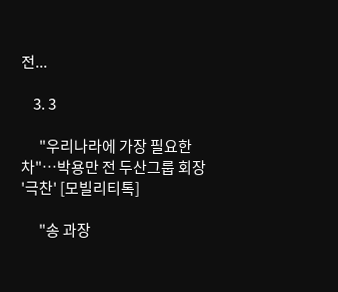전...

    3. 3

      "우리나라에 가장 필요한 차"…박용만 전 두산그룹 회장 '극찬' [모빌리티톡]

      "송 과장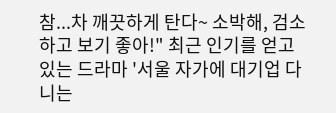참...차 깨끗하게 탄다~ 소박해, 검소하고 보기 좋아!" 최근 인기를 얻고 있는 드라마 '서울 자가에 대기업 다니는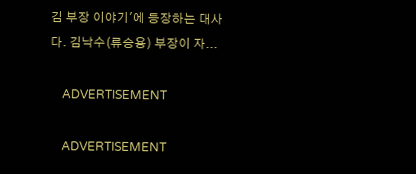김 부장 이야기'에 등장하는 대사다. 김낙수(류승용) 부장이 자...

    ADVERTISEMENT

    ADVERTISEMENT